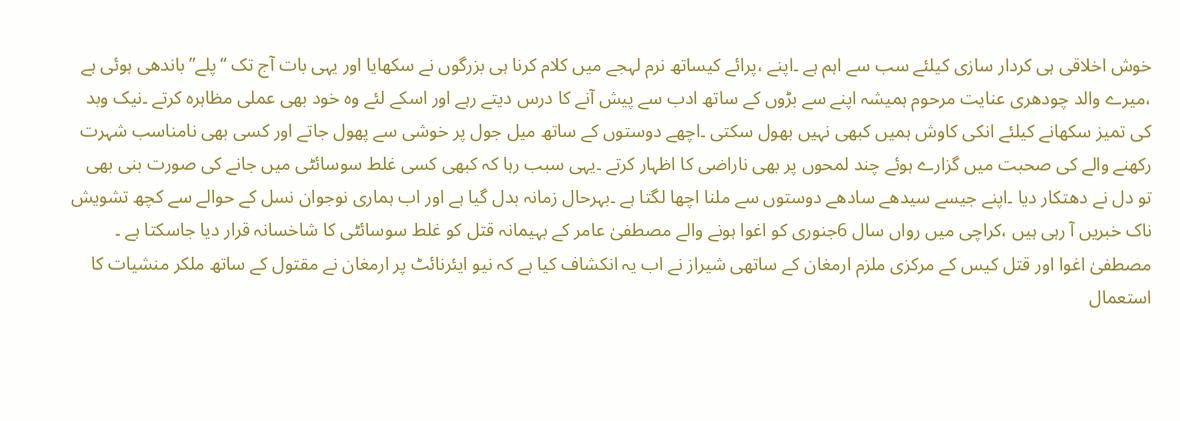خوش اخلاقی ہی کردار سازی کیلئے سب سے اہم ہے ۔اپنے ،پرائے کیساتھ نرم لہجے میں کلام کرنا ہی بزرگوں نے سکھایا اور یہی بات آج تک “پلے” باندھی ہوئی ہے ،میرے والد چودھری عنایت مرحوم ہمیشہ اپنے سے بڑوں کے ساتھ ادب سے پیش آنے کا درس دیتے رہے اور اسکے لئے وہ خود بھی عملی مظاہرہ کرتے ۔نیک وبد کی تمیز سکھانے کیلئے انکی کاوش ہمیں کبھی نہیں بھول سکتی ۔اچھے دوستوں کے ساتھ میل جول پر خوشی سے پھول جاتے اور کسی بھی نامناسب شہرت رکھنے والے کی صحبت میں گزارے ہوئے چند لمحوں پر بھی ناراضی کا اظہار کرتے ۔یہی سبب رہا کہ کبھی کسی غلط سوسائٹی میں جانے کی صورت بنی بھی تو دل نے دھتکار دیا ۔اپنے جیسے سیدھے سادھے دوستوں سے ملنا اچھا لگتا ہے ۔بہرحال زمانہ بدل گیا ہے اور اب ہماری نوجوان نسل کے حوالے سے کچھ تشویش ناک خبریں آ رہی ہیں ،کراچی میں رواں سال 6جنوری کو اغوا ہونے والے مصطفیٰ عامر کے بہیمانہ قتل کو غلط سوسائٹی کا شاخسانہ قرار دیا جاسکتا ہے ۔ مصطفیٰ اغوا اور قتل کیس کے مرکزی ملزم ارمغان کے ساتھی شیراز نے اب یہ انکشاف کیا ہے کہ نیو ایئرنائٹ پر ارمغان نے مقتول کے ساتھ ملکر منشیات کا استعمال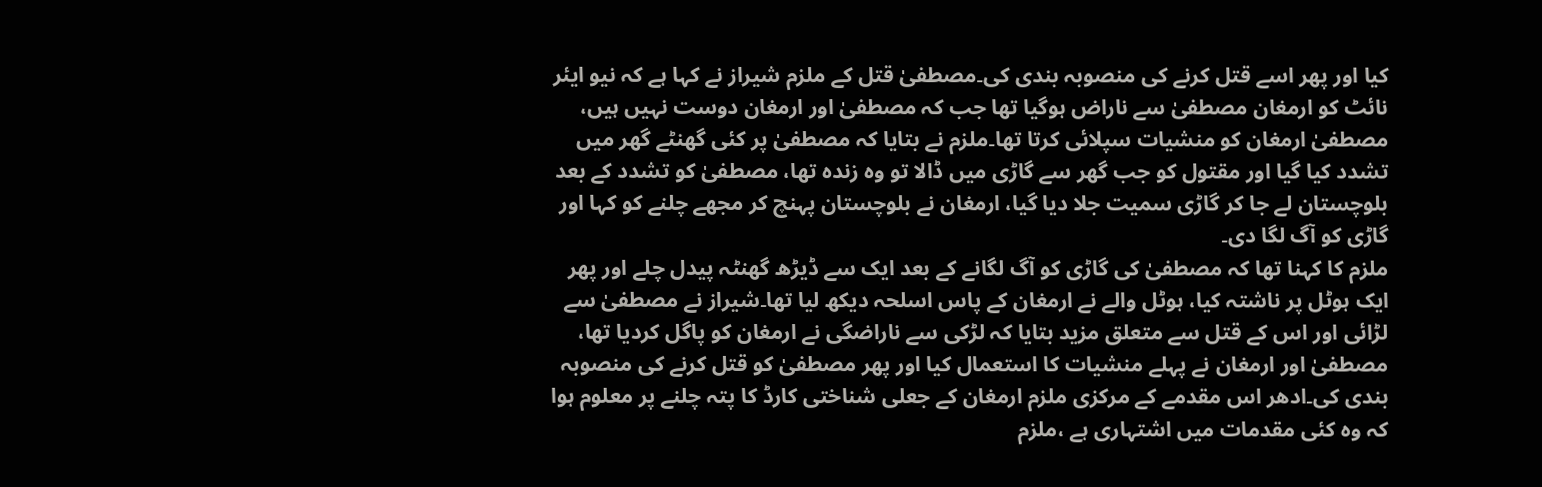کیا اور پھر اسے قتل کرنے کی منصوبہ بندی کی۔مصطفیٰ قتل کے ملزم شیراز نے کہا ہے کہ نیو ایئر نائٹ کو ارمغان مصطفیٰ سے ناراض ہوگیا تھا جب کہ مصطفیٰ اور ارمغان دوست نہیں ہیں، مصطفیٰ ارمغان کو منشیات سپلائی کرتا تھا۔ملزم نے بتایا کہ مصطفیٰ پر کئی گھنٹے گھر میں تشدد کیا گیا اور مقتول کو جب گھر سے گاڑی میں ڈالا تو وہ زندہ تھا، مصطفیٰ کو تشدد کے بعد بلوچستان لے جا کر گاڑی سمیت جلا دیا گیا، ارمغان نے بلوچستان پہنچ کر مجھے چلنے کو کہا اور گاڑی کو آگ لگا دی۔
ملزم کا کہنا تھا کہ مصطفیٰ کی گاڑی کو آگ لگانے کے بعد ایک سے ڈیڑھ گھنٹہ پیدل چلے اور پھر ایک ہوٹل پر ناشتہ کیا، ہوٹل والے نے ارمغان کے پاس اسلحہ دیکھ لیا تھا۔شیراز نے مصطفیٰ سے لڑائی اور اس کے قتل سے متعلق مزید بتایا کہ لڑکی سے ناراضگی نے ارمغان کو پاگل کردیا تھا، مصطفیٰ اور ارمغان نے پہلے منشیات کا استعمال کیا اور پھر مصطفیٰ کو قتل کرنے کی منصوبہ بندی کی۔ادھر اس مقدمے کے مرکزی ملزم ارمغان کے جعلی شناختی کارڈ کا پتہ چلنے پر معلوم ہوا کہ وہ کئی مقدمات میں اشتہاری ہے ،ملزم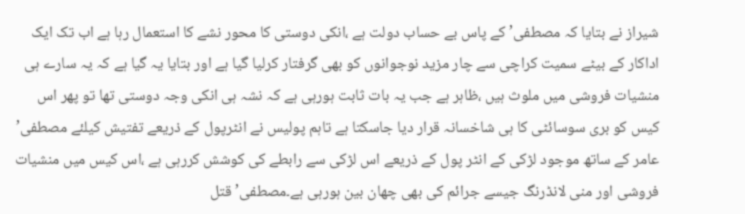شیراز نے بتایا کہ مصطفی’ کے پاس بے حساب دولت ہے ،انکی دوستی کا محور نشے کا استعمال رہا ہے اب تک ایک اداکار کے بیٹے سمیت کراچی سے چار مزید نوجوانوں کو بھی گرفتار کرلیا گیا ہے اور بتایا یہ گیا ہے کہ یہ سارے ہی منشیات فروشی میں ملوث ہیں ،ظاہر ہے جب یہ بات ثابت ہورہی ہے کہ نشہ ہی انکی وجہ دوستی تھا تو پھر اس کیس کو بری سوسائٹی کا ہی شاخسانہ قرار دیا جاسکتا ہے تاہم پولیس نے انٹرپول کے ذریعے تفتیش کیلئے مصطفی’ عامر کے ساتھ موجود لڑکی کے انٹر پول کے ذریعے اس لڑکی سے رابطے کی کوشش کررہی ہے ،اس کیس میں منشیات فروشی اور منی لانڈرنگ جیسے جرائم کی بھی چھان بین ہورہی ہے۔مصطفی’ قتل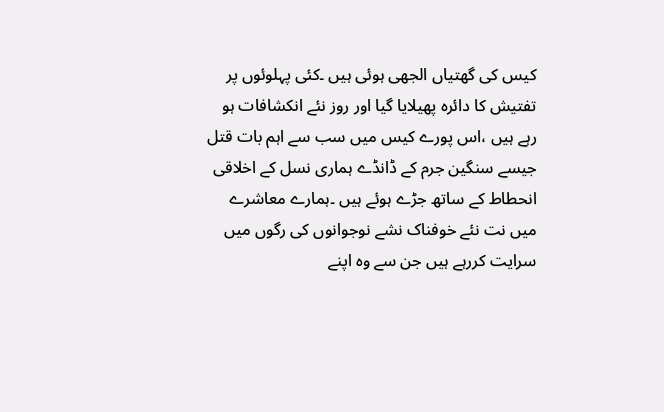کیس کی گھتیاں الجھی ہوئی ہیں ۔کئی پہلوئوں پر تفتیش کا دائرہ پھیلایا گیا اور روز نئے انکشافات ہو رہے ہیں ،اس پورے کیس میں سب سے اہم بات قتل جیسے سنگین جرم کے ڈانڈے ہماری نسل کے اخلاقی انحطاط کے ساتھ جڑے ہوئے ہیں ۔ہمارے معاشرے میں نت نئے خوفناک نشے نوجوانوں کی رگوں میں سرایت کررہے ہیں جن سے وہ اپنے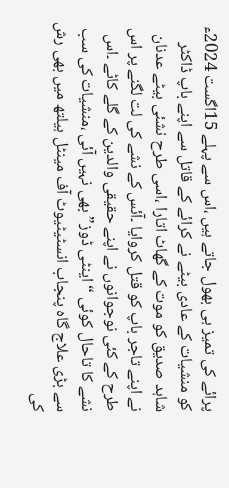پرائے کی تمیز ہی بھول جاتے ہیں ،اس سے پہلے 15اگست 2024ء کو منشیات کے عادی بیٹے نے کرائے کے قاتل سے اپنے باپ ڈاکٹر شاہد صدیق کو موت کے گھاٹ اتارا ،اسی طرح نشئی بیٹے عدنان نے اپنے تاجر باپ کو قتل کروایا ۔آئس کے نشے کی لت لگنے پر اس طرح کے کئی نوجوانوں نے اپنے حقیقی والدین کے گلے کاٹے ۔اس نشے کا تاحال کوئی “اینٹی ڈوز” بھی نہیں آئی ،منشیات کی سب سے بڑی علاج گاہ پنجاب انسٹیٹیوٹ آف مینٹل ہیلتھ میں بھی رش کی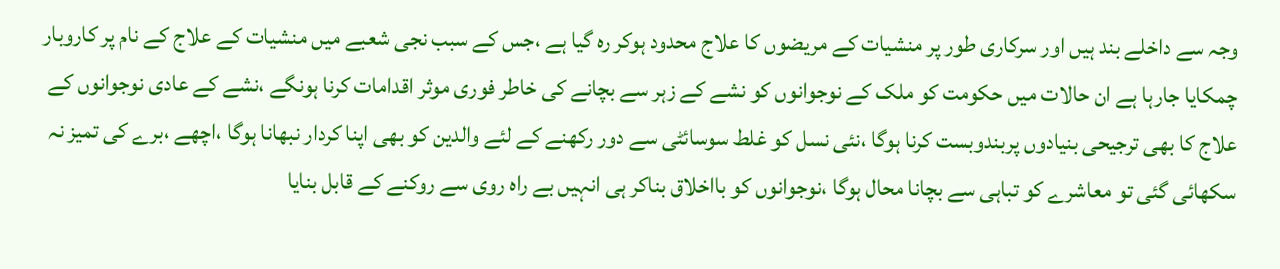وجہ سے داخلے بند ہیں اور سرکاری طور پر منشیات کے مریضوں کا علاج محدود ہوکر رہ گیا ہے ،جس کے سبب نجی شعبے میں منشیات کے علاج کے نام پر کاروبار چمکایا جارہا ہے ان حالات میں حکومت کو ملک کے نوجوانوں کو نشے کے زہر سے بچانے کی خاطر فوری موثر اقدامات کرنا ہونگے ،نشے کے عادی نوجوانوں کے علاج کا بھی ترجیحی بنیادوں پربندوبست کرنا ہوگا ،نئی نسل کو غلط سوسائٹی سے دور رکھنے کے لئے والدین کو بھی اپنا کردار نبھانا ہوگا ،اچھے ،برے کی تمیز نہ سکھائی گئی تو معاشرے کو تباہی سے بچانا محال ہوگا ،نوجوانوں کو بااخلاق بناکر ہی انہیں بے راہ روی سے روکنے کے قابل بنایا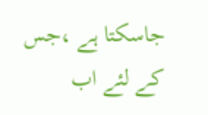جاسکتا ہے ،جس کے لئے اب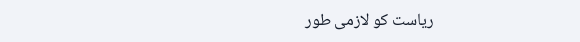ریاست کو لازمی طور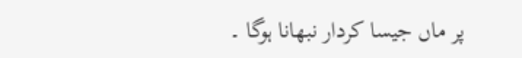پر ماں جیسا کردار نبھانا ہوگا ۔